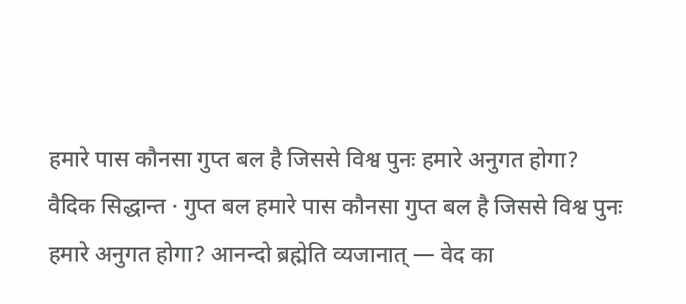हमारे पास कौनसा गुप्त बल है जिससे विश्व पुनः हमारे अनुगत होगा?
वैदिक सिद्धान्त · गुप्त बल हमारे पास कौनसा गुप्त बल है जिससे विश्व पुनः हमारे अनुगत होगा? आनन्दो ब्रह्मेति व्यजानात् — वेद का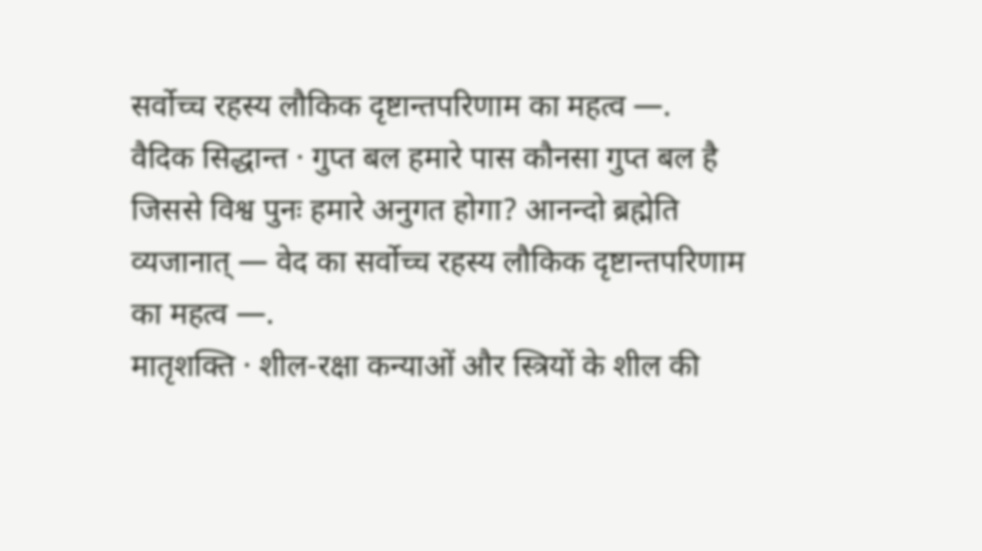सर्वोच्च रहस्य लौकिक दृष्टान्तपरिणाम का महत्व —.
वैदिक सिद्धान्त · गुप्त बल हमारे पास कौनसा गुप्त बल है जिससे विश्व पुनः हमारे अनुगत होगा? आनन्दो ब्रह्मेति व्यजानात् — वेद का सर्वोच्च रहस्य लौकिक दृष्टान्तपरिणाम का महत्व —.
मातृशक्ति · शील-रक्षा कन्याओं और स्त्रियों के शील की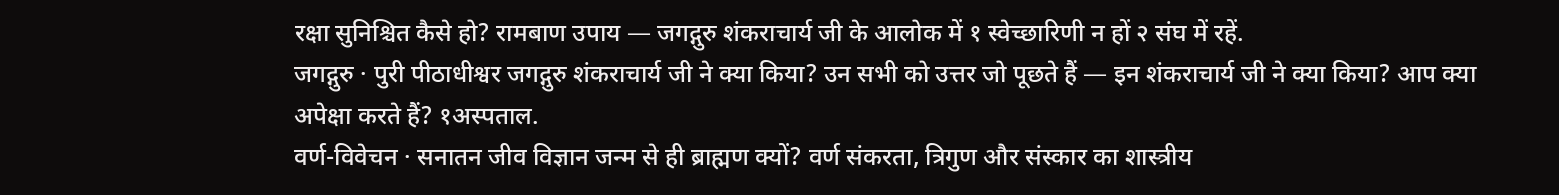रक्षा सुनिश्चित कैसे हो? रामबाण उपाय — जगद्गुरु शंकराचार्य जी के आलोक में १ स्वेच्छारिणी न हों २ संघ में रहें.
जगद्गुरु · पुरी पीठाधीश्वर जगद्गुरु शंकराचार्य जी ने क्या किया? उन सभी को उत्तर जो पूछते हैं — इन शंकराचार्य जी ने क्या किया? आप क्या अपेक्षा करते हैं? १अस्पताल.
वर्ण-विवेचन · सनातन जीव विज्ञान जन्म से ही ब्राह्मण क्यों? वर्ण संकरता, त्रिगुण और संस्कार का शास्त्रीय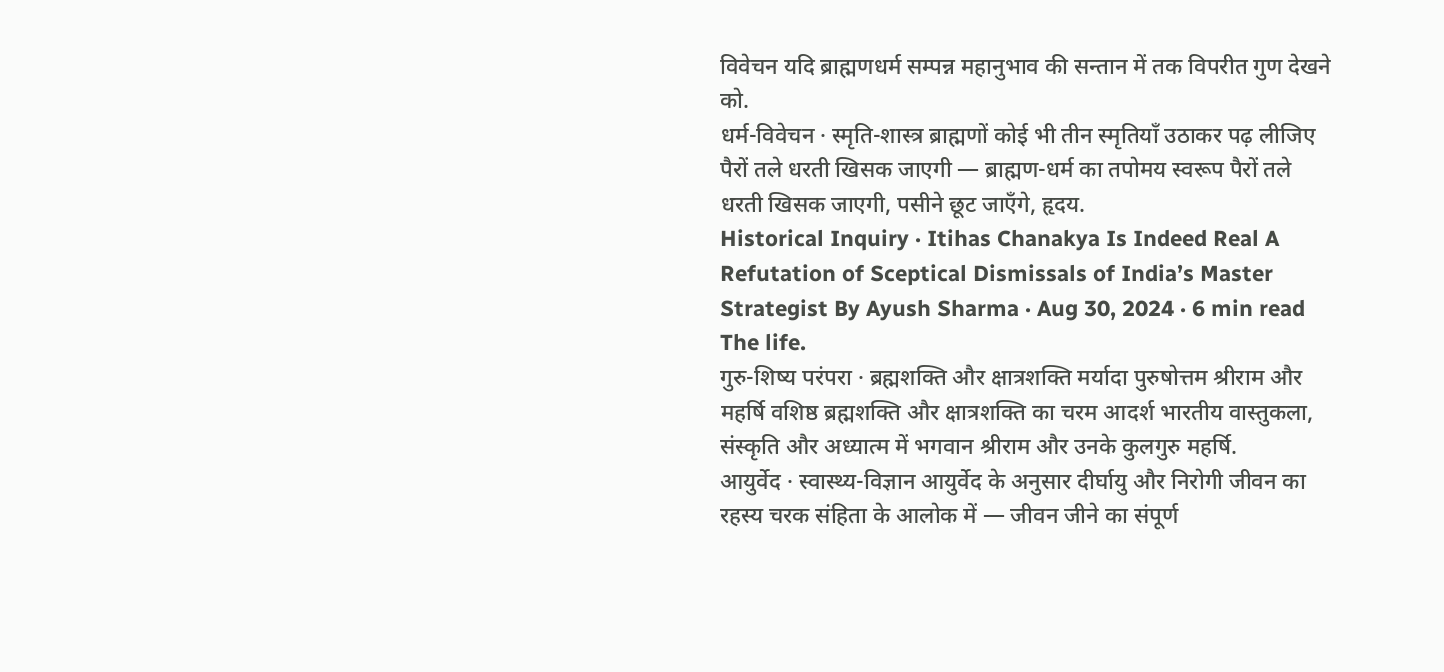विवेचन यदि ब्राह्मणधर्म सम्पन्न महानुभाव की सन्तान में तक विपरीत गुण देखने को.
धर्म-विवेचन · स्मृति-शास्त्र ब्राह्मणों कोई भी तीन स्मृतियाँ उठाकर पढ़ लीजिए पैरों तले धरती खिसक जाएगी — ब्राह्मण-धर्म का तपोमय स्वरूप पैरों तले धरती खिसक जाएगी, पसीने छूट जाएँगे, हृदय.
Historical Inquiry · Itihas Chanakya Is Indeed Real A Refutation of Sceptical Dismissals of India’s Master Strategist By Ayush Sharma · Aug 30, 2024 · 6 min read The life.
गुरु-शिष्य परंपरा · ब्रह्मशक्ति और क्षात्रशक्ति मर्यादा पुरुषोत्तम श्रीराम और महर्षि वशिष्ठ ब्रह्मशक्ति और क्षात्रशक्ति का चरम आदर्श भारतीय वास्तुकला, संस्कृति और अध्यात्म में भगवान श्रीराम और उनके कुलगुरु महर्षि.
आयुर्वेद · स्वास्थ्य-विज्ञान आयुर्वेद के अनुसार दीर्घायु और निरोगी जीवन का रहस्य चरक संहिता के आलोक में — जीवन जीने का संपूर्ण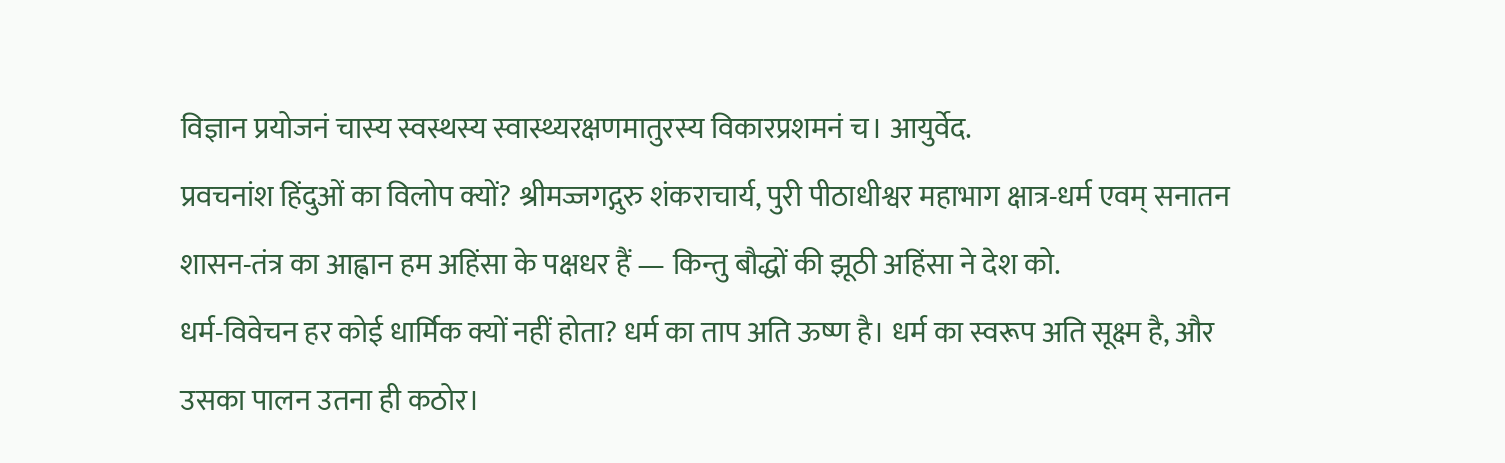विज्ञान प्रयोजनं चास्य स्वस्थस्य स्वास्थ्यरक्षणमातुरस्य विकारप्रशमनं च। आयुर्वेद.
प्रवचनांश हिंदुओं का विलोप क्यों? श्रीमज्जगद्गुरु शंकराचार्य, पुरी पीठाधीश्वर महाभाग क्षात्र-धर्म एवम् सनातन शासन-तंत्र का आह्वान हम अहिंसा के पक्षधर हैं — किन्तु बौद्धों की झूठी अहिंसा ने देश को.
धर्म-विवेचन हर कोई धार्मिक क्यों नहीं होता? धर्म का ताप अति ऊष्ण है। धर्म का स्वरूप अति सूक्ष्म है, और उसका पालन उतना ही कठोर।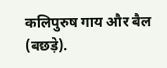कलिपुरुष गाय और बैल (बछड़े).